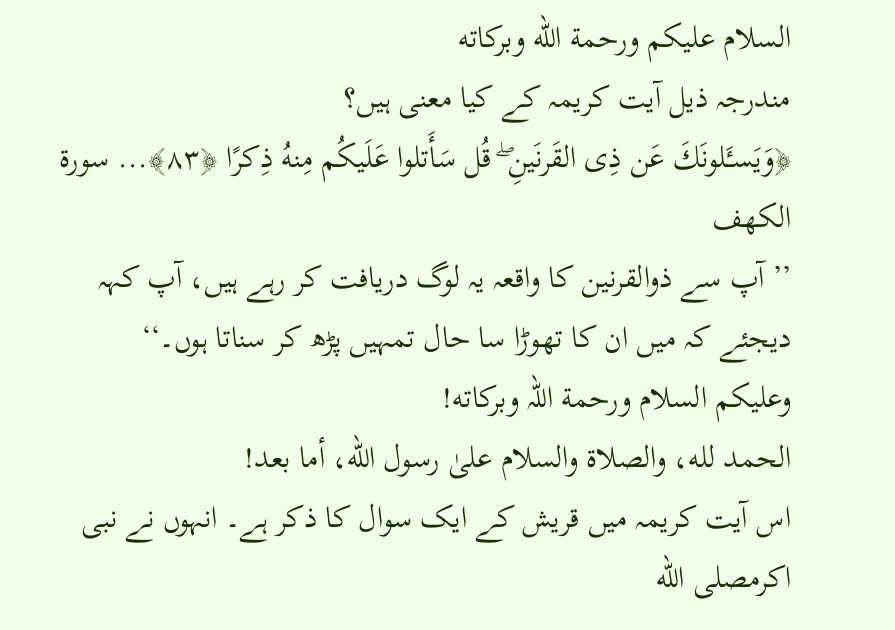السلام عليكم ورحمة الله وبركاته
مندرجہ ذیل آیت کریمہ کے کیا معنی ہیں؟
﴿وَيَسـَٔلونَكَ عَن ذِى القَرنَينِ ۖ قُل سَأَتلوا عَلَيكُم مِنهُ ذِكرًا ﴿٨٣﴾... سورة الكهف
’’ آپ سے ذوالقرنین کا واقعہ یہ لوگ دریافت کر رہے ہیں، آپ کہہ دیجئے کہ میں ان کا تھوڑا سا حال تمہیں پڑھ کر سناتا ہوں۔‘‘
وعلیکم السلام ورحمة اللہ وبرکاته!
الحمد لله، والصلاة والسلام علىٰ رسول الله، أما بعد!
اس آیت کریمہ میں قریش کے ایک سوال کا ذکر ہے۔ انہوں نے نبی اکرمصلى الله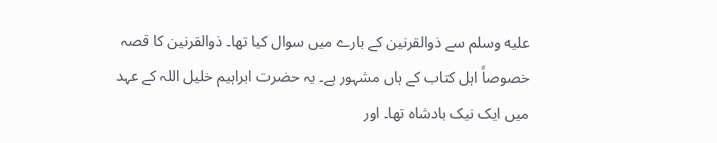عليه وسلم سے ذوالقرنین کے بارے میں سوال کیا تھا۔ ذوالقرنین کا قصہ خصوصاً اہل کتاب کے ہاں مشہور ہے۔ یہ حضرت ابراہیم خلیل اللہ کے عہد میں ایک نیک بادشاہ تھا۔ اور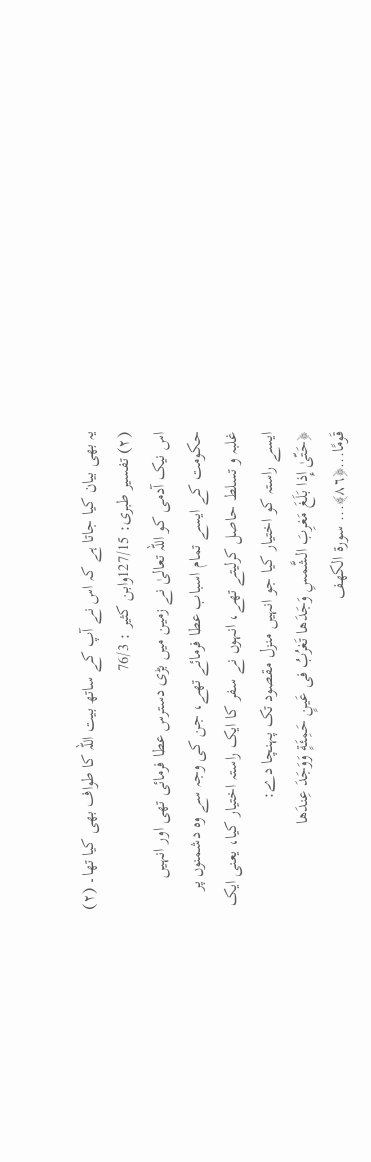یہ بھی بیان کیا جاتا ہے کہ اس نے آپ کے ساتھ بیت اللہ کا طواف بھی کیا تھا۔ (۲)
(۲) تفسیر طبری: 127/15وابن کثیر : 76/3
اس نیک آدمی کو اللہ تعالیٰ نے زمین میں بڑی دسترس عطا فرمائی تھی اور انہیں حکومت کے ایسے تمام اسباب عطا فرمائے تھے، جن کی وجہ سے وہ دشمنوں پر غلبہ و تسلط حاصل کرلیتے تھے، انہوں نے سفر کا ایک راستہ اختیار کیا، یعنی ایک ایسے راستہ کو اختیار کیا جو انہیں منزل مقصود تک پہنچا دے:
﴿حَتّىٰ إِذا بَلَغَ مَغرِبَ الشَّمسِ وَجَدَها تَغرُبُ فى عَينٍ حَمِئَةٍ وَوَجَدَ عِندَها قَومًا...﴿٨٦﴾... سورة الكهف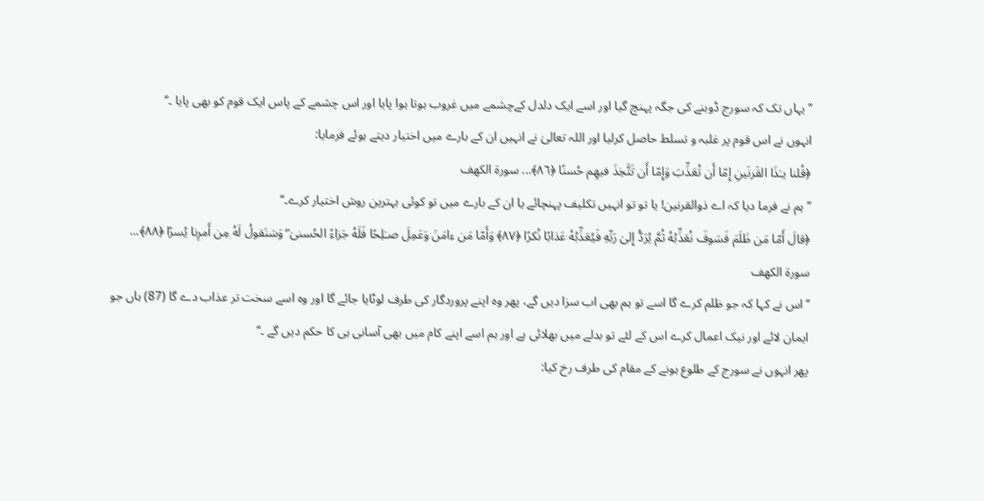’’ یہاں تک کہ سورج ڈوبنے کی جگہ پہنچ گیا اور اسے ایک دلدل کےچشمے میں غروب ہوتا ہوا پایا اور اس چشمے کے پاس ایک قوم کو بھی پایا ۔‘‘
انہوں نے اس قوم پر غلبہ و تسلط حاصل کرلیا اور اللہ تعالیٰ نے انہیں ان کے بارے میں اختیار دیتے ہوئے فرمایا:
﴿قُلنا يـٰذَا القَرنَينِ إِمّا أَن تُعَذِّبَ وَإِمّا أَن تَتَّخِذَ فيهِم حُسنًا ﴿٨٦﴾... سورة الكهف
’’ ہم نے فرما دیا کہ اے ذوالقرنین! یا تو تو انہیں تکلیف پہنچائے یا ان کے بارے میں تو کوئی بہترین روش اختیار کرے۔‘‘
﴿قالَ أَمّا مَن ظَلَمَ فَسَوفَ نُعَذِّبُهُ ثُمَّ يُرَدُّ إِلىٰ رَبِّهِ فَيُعَذِّبُهُ عَذابًا نُكرًا ﴿٨٧﴾ وَأَمّا مَن ءامَنَ وَعَمِلَ صـٰلِحًا فَلَهُ جَزاءً الحُسنىٰ ۖ وَسَنَقولُ لَهُ مِن أَمرِنا يُسرًا ﴿٨٨﴾... سورة الكهف
’’ اس نے کہا کہ جو ظلم کرے گا اسے تو ہم بھی اب سزا دیں گے، پھر وه اپنے پروردگار کی طرف لوٹایا جائے گا اور وه اسے سخت تر عذاب دے گا (87) ہاں جو ایمان لائے اور نیک اعمال کرے اس کے لئے تو بدلے میں بھلائی ہے اور ہم اسے اپنے کام میں بھی آسانی ہی کا حکم دیں گے ۔‘‘
پھر انہوں نے سورج کے طلوع ہونے کے مقام کی طرف رخ کیا: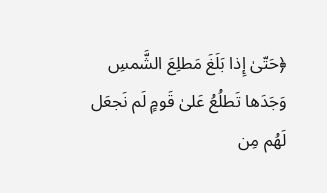﴿حَتّىٰ إِذا بَلَغَ مَطلِعَ الشَّمسِ وَجَدَها تَطلُعُ عَلىٰ قَومٍ لَم نَجعَل لَهُم مِن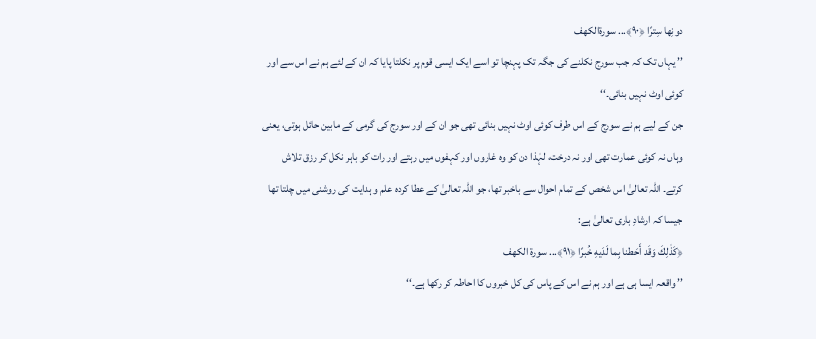دونِها سِترًا ﴿٩٠﴾... سورةالكهف
’’ یہاں تک کہ جب سورج نکلنے کی جگہ تک پہنچا تو اسے ایک ایسی قوم پر نکلتا پایا کہ ان کے لئے ہم نے اس سے اور کوئی اوٹ نہیں بنائی۔‘‘
جن کے لیے ہم نے سورج کے اس طرف کوئی اوٹ نہیں بنائی تھی جو ان کے اور سورج کی گرمی کے مابین حائل ہوتی، یعنی وہاں نہ کوئی عمارت تھی اور نہ درخت، لہٰذا دن کو وہ غاروں اور کہفوں میں رہتے اور رات کو باہر نکل کر رزق تلاش کرتے۔ اللہ تعالیٰ اس شخص کے تمام احوال سے باخبر تھا، جو اللہ تعالیٰ کے عطا کردہ علم و ہدایت کی روشنی میں چلتا تھا جیسا کہ ارشادِ باری تعالیٰ ہے:
﴿كَذٰلِكَ وَقَد أَحَطنا بِما لَدَيهِ خُبرًا ﴿٩١﴾... سورة الكهف
’’ واقعہ ایسا ہی ہے اور ہم نے اس کے پاس کی کل خبروں کا احاطہ کر رکھا ہے۔‘‘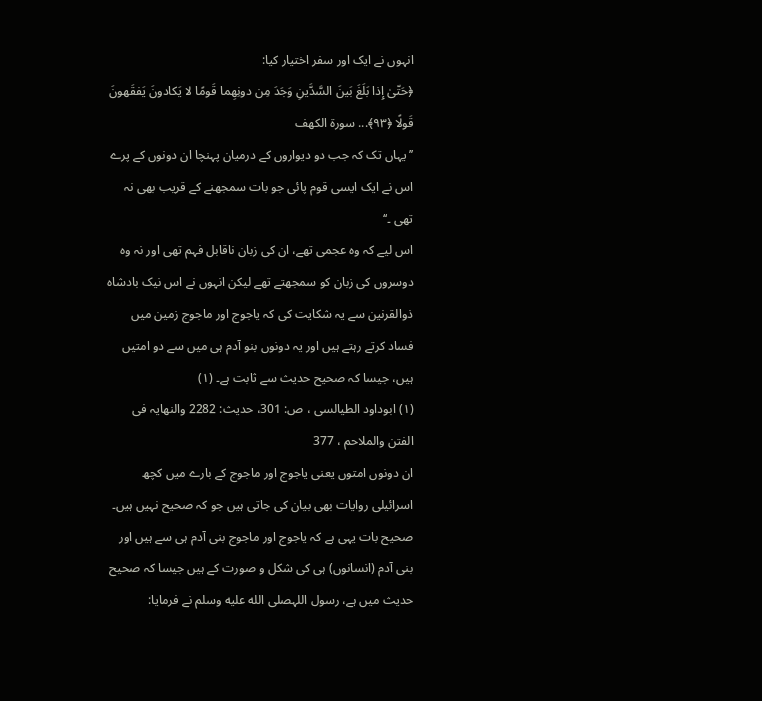انہوں نے ایک اور سفر اختیار کیا:
﴿حَتّىٰ إِذا بَلَغَ بَينَ السَّدَّينِ وَجَدَ مِن دونِهِما قَومًا لا يَكادونَ يَفقَهونَ قَولًا ﴿٩٣﴾... سورة الكهف
’’ یہاں تک کہ جب دو دیواروں کے درمیان پہنچا ان دونوں کے پرے اس نے ایک ایسی قوم پائی جو بات سمجھنے کے قریب بھی نہ تھی ۔‘‘
اس لیے کہ وہ عجمی تھے، ان کی زبان ناقابل فہم تھی اور نہ وہ دوسروں کی زبان کو سمجھتے تھے لیکن انہوں نے اس نیک بادشاہ ذوالقرنین سے یہ شکایت کی کہ یاجوج اور ماجوج زمین میں فساد کرتے رہتے ہیں اور یہ دونوں بنو آدم ہی میں سے دو امتیں ہیں، جیسا کہ صحیح حدیث سے ثابت ہے۔ (۱)
(۱) ابوداود الطیالسی ، ص: 301، حدیث: 2282 والنھایہ فی الفتن والملاحم ، 377
ان دونوں امتوں یعنی یاجوج اور ماجوج کے بارے میں کچھ اسرائیلی روایات بھی بیان کی جاتی ہیں جو کہ صحیح نہیں ہیں۔ صحیح بات یہی ہے کہ یاجوج اور ماجوج بنی آدم ہی سے ہیں اور بنی آدم (انسانوں) ہی کی شکل و صورت کے ہیں جیسا کہ صحیح حدیث میں ہے، رسول اللہصلى الله عليه وسلم نے فرمایا: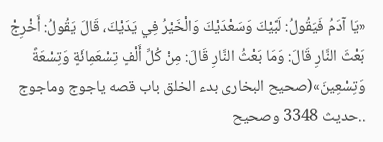«يَا آدَمُ فَيَقُولُ: لَبَّيْكَ وَسَعْدَيْكَ وَالْخَيْرُ فِي يَدَيْكَ، قَالَ يَقُولُ: أَخْرِجْ بَعْثَ النَّارِ قَالَ: وَمَا بَعْثُ النَّارِ قَالَ: مِنْ كُلِّ أَلْفٍ تِسْعَمِائَةٍ وَتِسْعَةً وَتِسْعِينَ»(صحیح البخاری بدء الخلق باب قصه ياجوج وماجوج ..حديث 3348 وصحيح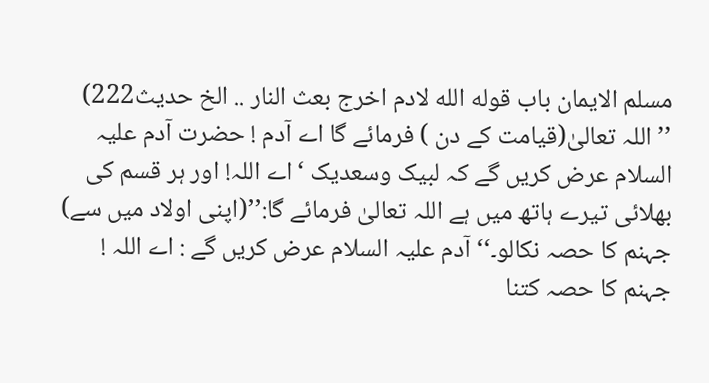مسلم الايمان باب قوله الله لادم اخرج بعث النار .. الخ حديث222)
’’ اللہ تعالیٰ(قیامت کے دن ) فرمائے گا اے آدم ! حضرت آدم علیہ السلام عرض کریں گے کہ لبیک وسعدیک ‘اے اللہ! اور ہر قسم کی بھلائی تیرے ہاتھ میں ہے اللہ تعالیٰ فرمائے گا:’’(اپنی اولاد میں سے) جہنم کا حصہ نکالو۔‘‘ آدم علیہ السلام عرض کریں گے : اے اللہ ! جہنم کا حصہ کتنا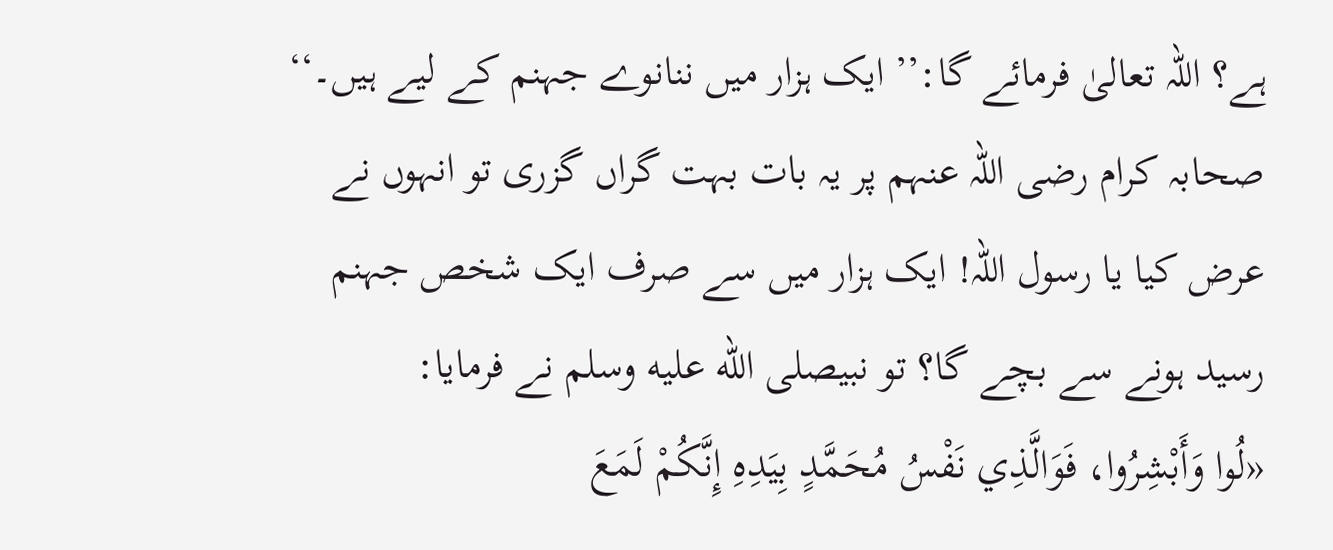ہے؟ اللہ تعالیٰ فرمائے گا:’’ ایک ہزار میں ننانوے جہنم کے لیے ہیں۔‘‘
صحابہ کرام رضی اللہ عنہم پر یہ بات بہت گراں گزری تو انہوں نے عرض کیا یا رسول اللہ! ایک ہزار میں سے صرف ایک شخص جہنم رسید ہونے سے بچے گا؟ تو نبیصلى الله عليه وسلم نے فرمایا:
«لُوا وَأَبْشِرُوا، فَوَالَّذِي نَفْسُ مُحَمَّدٍ بِيَدِهِ إِنَّكُمْ لَمَعَ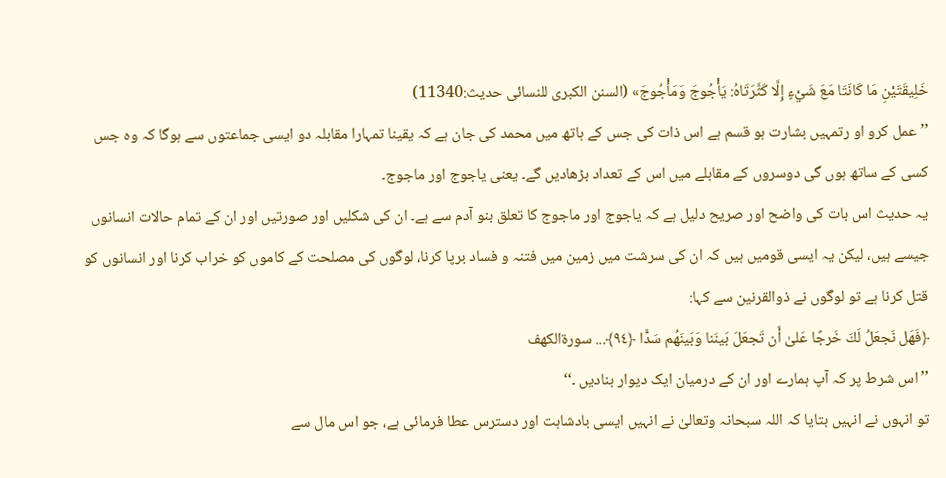خَلِيقَتَيْنِ مَا كَانَتَا مَعَ شَيْءٍ إِلَّا كَثَّرَتَاهُ: يَأْجُوجَ وَمَأْجُوجَ» (السنن الکبری للنسائی حدیث:11340)
’’عمل کرو او رتمہیں بشارت ہو قسم ہے اس ذات کی جس کے ہاتھ میں محمد کی جان ہے کہ یقینا تمہارا مقابلہ دو ایسی جماعتوں سے ہوگا کہ وہ جس کسی کے ساتھ ہوں گی دوسروں کے مقابلے میں اس کے تعداد بڑھادیں گے۔ یعنی یاجوج اور ماجوج۔
یہ حدیث اس بات کی واضح اور صریح دلیل ہے کہ یاجوج اور ماجوج کا تعلق بنو آدم سے ہے۔ ان کی شکلیں اور صورتیں اور ان کے تمام حالات انسانوں جیسے ہیں، لیکن یہ ایسی قومیں ہیں کہ ان کی سرشت میں زمین میں فتنہ و فساد برپا کرنا، لوگوں کی مصلحت کے کاموں کو خراب کرنا اور انسانوں کو قتل کرنا ہے تو لوگوں نے ذوالقرنین سے کہا:
﴿فَهَل نَجعَلُ لَكَ خَرجًا عَلىٰ أَن تَجعَلَ بَينَنا وَبَينَهُم سَدًّا ﴿٩٤﴾... سورةالكهف
’’اس شرط پر کہ آپ ہمارے اور ان کے درمیان ایک دیوار بنادیں ۔‘‘
تو انہوں نے انہیں بتایا کہ اللہ سبحانہ وتعالیٰ نے انہیں ایسی بادشاہت اور دسترس عطا فرمائی ہے، جو اس مال سے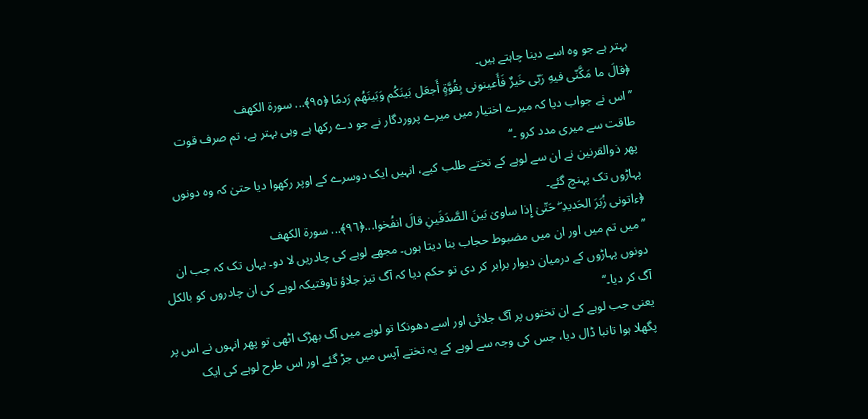بہتر ہے جو وہ اسے دینا چاہتے ہیں۔
﴿قالَ ما مَكَّنّى فيهِ رَبّى خَيرٌ فَأَعينونى بِقُوَّةٍ أَجعَل بَينَكُم وَبَينَهُم رَدمًا ﴿٩٥﴾... سورة الكهف
’’ اس نے جواب دیا کہ میرے اختیار میں میرے پروردگار نے جو دے رکھا ہے وہی بہتر ہے، تم صرف قوت طاقت سے میری مدد کرو ۔‘‘
پھر ذوالقرنین نے ان سے لوہے کے تختے طلب کیے، انہیں ایک دوسرے کے اوپر رکھوا دیا حتیٰ کہ وہ دونوں پہاڑوں تک پہنچ گئے۔
﴿ءاتونى زُبَرَ الحَديدِ ۖ حَتّىٰ إِذا ساوىٰ بَينَ الصَّدَفَينِ قالَ انفُخوا...﴿٩٦﴾... سورة الكهف
’’ میں تم میں اور ان میں مضبوط حجاب بنا دیتا ہوں۔ مجھے لوہے کی چادریں لا دو۔ یہاں تک کہ جب ان دونوں پہاڑوں کے درمیان دیوار برابر کر دی تو حکم دیا کہ آگ تیز جلاؤ تاوقتیکہ لوہے کی ان چادروں کو بالکل آگ کر دیا۔‘‘
یعنی جب لوہے کے ان تختوں پر آگ جلائی اور اسے دھونکا تو لوہے میں آگ بھڑک اٹھی تو پھر انہوں نے اس پر پگھلا ہوا تانبا ڈال دیا، جس کی وجہ سے لوہے کے یہ تختے آپس میں جڑ گئے اور اس طرح لوہے کی ایک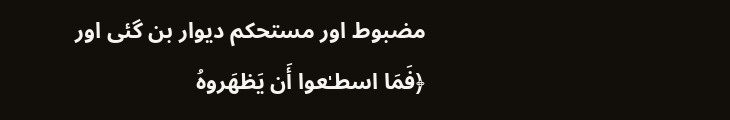مضبوط اور مستحکم دیوار بن گئی اور
﴿فَمَا اسطـٰعوا أَن يَظهَروهُ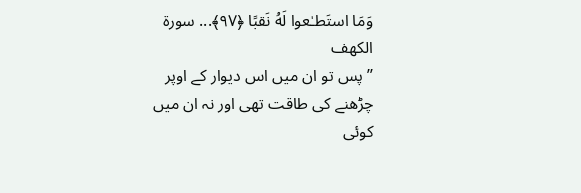وَمَا استَطـٰعوا لَهُ نَقبًا ﴿٩٧﴾... سورة الكهف
’’ پس تو ان میں اس دیوار کے اوپر چڑھنے کی طاقت تھی اور نہ ان میں کوئی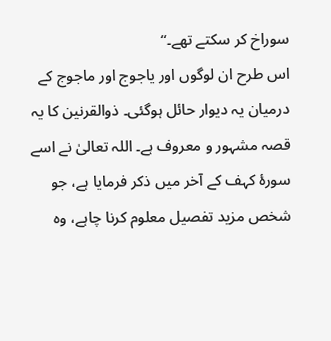سوراخ کر سکتے تھے۔‘‘
اس طرح ان لوگوں اور یاجوج اور ماجوج کے درمیان یہ دیوار حائل ہوگئی۔ ذوالقرنین کا یہ قصہ مشہور و معروف ہے۔ اللہ تعالیٰ نے اسے سورۂ کہف کے آخر میں ذکر فرمایا ہے، جو شخص مزید تفصیل معلوم کرنا چاہے، وہ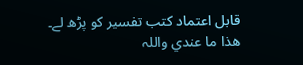قابل اعتماد کتب تفسیر کو پڑھ لے۔
ھذا ما عندي واللہ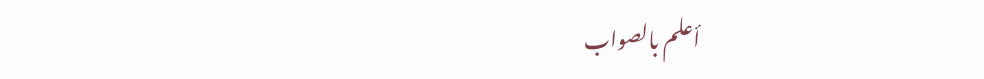أعلم بالصواب